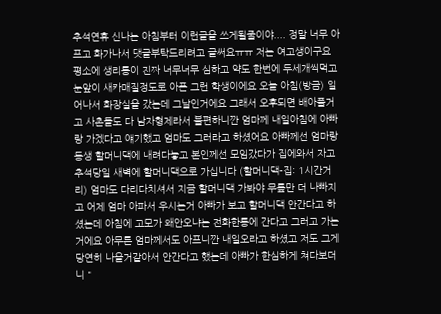추석연휴 신나는 아침부터 이런글을 쓰게될줄이야.... 정말 너무 아프고 화가나서 댓글부탁드리려고 글써요ㅠㅠ 저는 여고생이구요 평소에 생리통이 진짜 너무너무 심하고 약도 한번에 두세개씩먹고 눈앞이 새카매질정도로 아픈 그런 학생이에요 오늘 아침(방금) 일어나서 화장실을 갔는데 그날인거에요 그래서 오후되면 배아플거고 사촌들도 다 남자형제라서 불편하니깐 엄마께 내일아침에 아빠랑 가겠다고 얘기했고 엄마도 그러라고 하셨어요 아빠께선 엄마랑 동생 할머니댁에 내려다놓고 본인께선 모임갔다가 집에와서 자고 추석당일 새벽에 할머니댁으로 가십니다 (할머니댁-집: 1시간거리) 엄마도 다리다치셔서 지금 할머니댁 가봐야 무릎만 더 나빠지고 어제 엄마 아파서 우시는거 아빠가 보고 할머니댁 안간다고 하셨는데 아침에 고모가 왜안오냐는 전화한통에 간다고 그러고 가는거에요 아무튼 엄마께서도 아프니깐 내일오라고 하셨고 저도 그게 당연히 나을거같아서 안간다고 했는데 아빠가 한심하게 쳐다보더니 "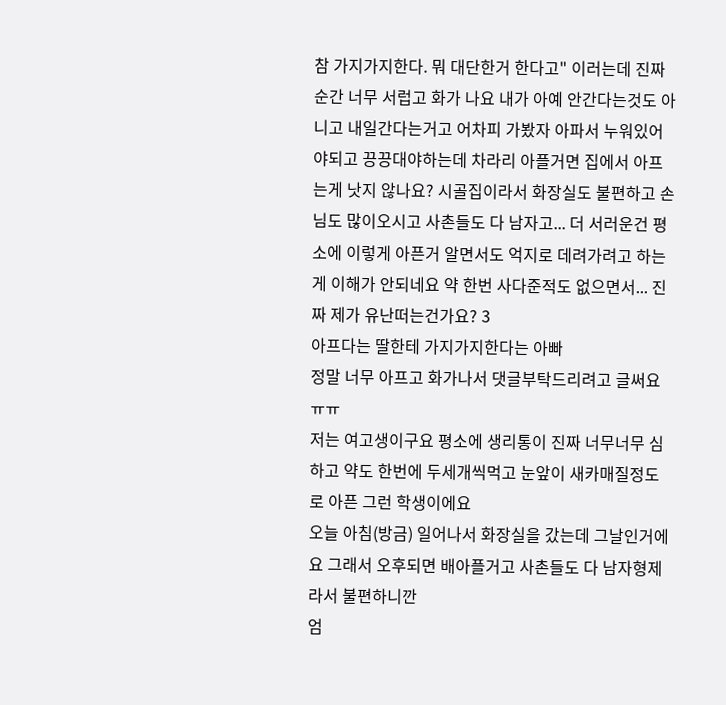참 가지가지한다. 뭐 대단한거 한다고" 이러는데 진짜 순간 너무 서럽고 화가 나요 내가 아예 안간다는것도 아니고 내일간다는거고 어차피 가봤자 아파서 누워있어야되고 끙끙대야하는데 차라리 아플거면 집에서 아프는게 낫지 않나요? 시골집이라서 화장실도 불편하고 손님도 많이오시고 사촌들도 다 남자고... 더 서러운건 평소에 이렇게 아픈거 알면서도 억지로 데려가려고 하는게 이해가 안되네요 약 한번 사다준적도 없으면서... 진짜 제가 유난떠는건가요? 3
아프다는 딸한테 가지가지한다는 아빠
정말 너무 아프고 화가나서 댓글부탁드리려고 글써요ㅠㅠ
저는 여고생이구요 평소에 생리통이 진짜 너무너무 심하고 약도 한번에 두세개씩먹고 눈앞이 새카매질정도로 아픈 그런 학생이에요
오늘 아침(방금) 일어나서 화장실을 갔는데 그날인거에요 그래서 오후되면 배아플거고 사촌들도 다 남자형제라서 불편하니깐
엄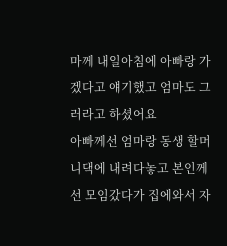마께 내일아침에 아빠랑 가겠다고 얘기했고 엄마도 그러라고 하셨어요
아빠께선 엄마랑 동생 할머니댁에 내려다놓고 본인께선 모임갔다가 집에와서 자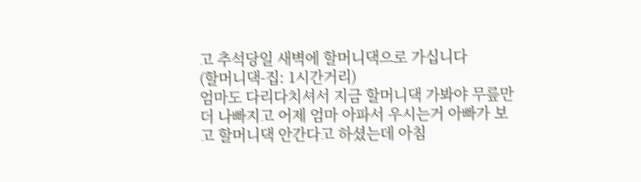고 추석당일 새벽에 할머니댁으로 가십니다
(할머니댁-집: 1시간거리)
엄마도 다리다치셔서 지금 할머니댁 가봐야 무릎만 더 나빠지고 어제 엄마 아파서 우시는거 아빠가 보고 할머니댁 안간다고 하셨는데 아침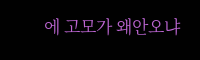에 고모가 왜안오냐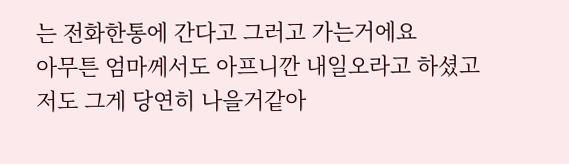는 전화한통에 간다고 그러고 가는거에요
아무튼 엄마께서도 아프니깐 내일오라고 하셨고 저도 그게 당연히 나을거같아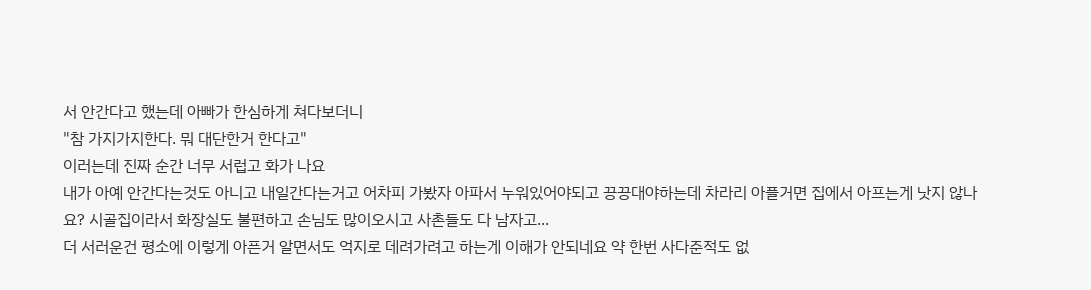서 안간다고 했는데 아빠가 한심하게 쳐다보더니
"참 가지가지한다. 뭐 대단한거 한다고"
이러는데 진짜 순간 너무 서럽고 화가 나요
내가 아예 안간다는것도 아니고 내일간다는거고 어차피 가봤자 아파서 누워있어야되고 끙끙대야하는데 차라리 아플거면 집에서 아프는게 낫지 않나요? 시골집이라서 화장실도 불편하고 손님도 많이오시고 사촌들도 다 남자고...
더 서러운건 평소에 이렇게 아픈거 알면서도 억지로 데려가려고 하는게 이해가 안되네요 약 한번 사다준적도 없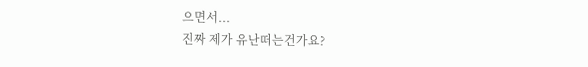으면서...
진짜 제가 유난떠는건가요?